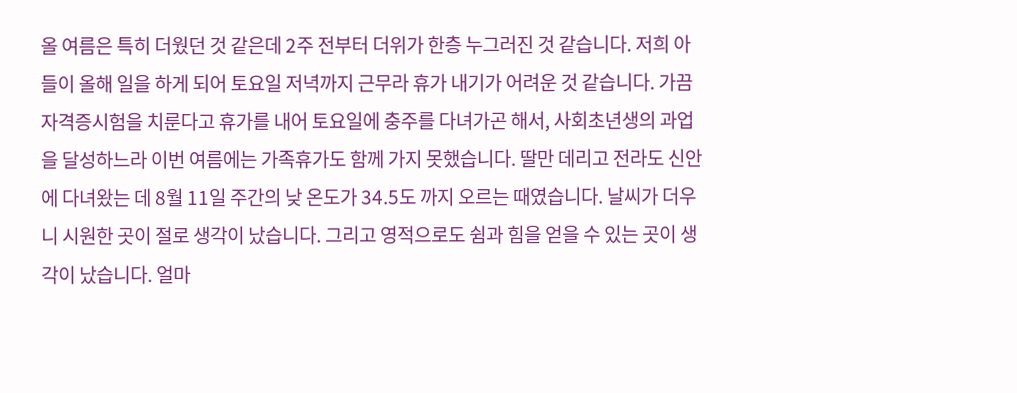올 여름은 특히 더웠던 것 같은데 2주 전부터 더위가 한층 누그러진 것 같습니다. 저희 아들이 올해 일을 하게 되어 토요일 저녁까지 근무라 휴가 내기가 어려운 것 같습니다. 가끔 자격증시험을 치룬다고 휴가를 내어 토요일에 충주를 다녀가곤 해서, 사회초년생의 과업을 달성하느라 이번 여름에는 가족휴가도 함께 가지 못했습니다. 딸만 데리고 전라도 신안에 다녀왔는 데 8월 11일 주간의 낮 온도가 34.5도 까지 오르는 때였습니다. 날씨가 더우니 시원한 곳이 절로 생각이 났습니다. 그리고 영적으로도 쉼과 힘을 얻을 수 있는 곳이 생각이 났습니다. 얼마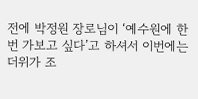전에 박정원 장로님이 ‘예수원에 한번 가보고 싶다’고 하셔서 이번에는 더위가 조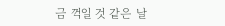금 꺽일 것 같은 날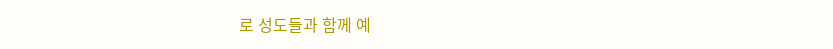로 성도들과 함께 예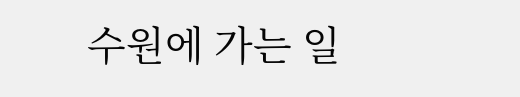수원에 가는 일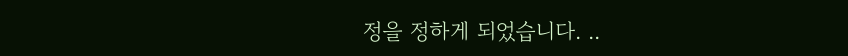정을 정하게 되었습니다. ..